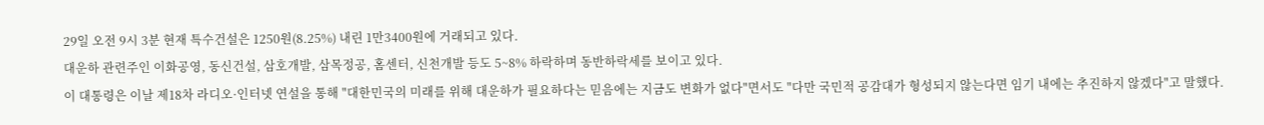29일 오전 9시 3분 현재 특수건설은 1250원(8.25%) 내린 1만3400원에 거래되고 있다.
대운하 관련주인 이화공영, 동신건설, 삼호개발, 삼목정공, 홈센터, 신천개발 등도 5~8% 하락하며 동반하락세를 보이고 있다.
이 대통령은 이날 제18차 라디오·인터넷 연설을 통해 "대한민국의 미래를 위해 대운하가 필요하다는 믿음에는 지금도 변화가 없다"면서도 "다만 국민적 공감대가 형성되지 않는다면 임기 내에는 추진하지 않겠다"고 말했다.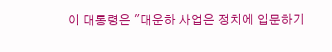이 대통령은 "대운하 사업은 정치에 입문하기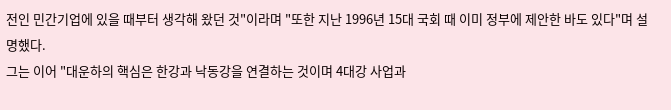전인 민간기업에 있을 때부터 생각해 왔던 것"이라며 "또한 지난 1996년 15대 국회 때 이미 정부에 제안한 바도 있다"며 설명했다.
그는 이어 "대운하의 핵심은 한강과 낙동강을 연결하는 것이며 4대강 사업과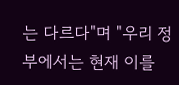는 다르다"며 "우리 정부에서는 현재 이를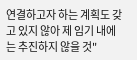연결하고자 하는 계획도 갖고 있지 않아 제 임기 내에는 추진하지 않을 것"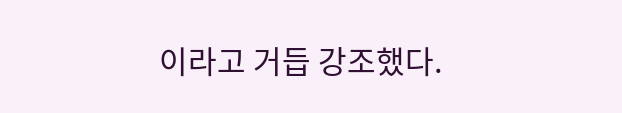이라고 거듭 강조했다.